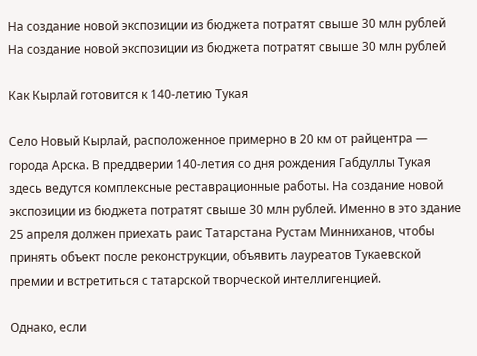На создание новой экспозиции из бюджета потратят свыше 30 млн рублей На создание новой экспозиции из бюджета потратят свыше 30 млн рублей

Как Кырлай готовится к 140-летию Тукая

Село Новый Кырлай, расположенное примерно в 20 км от райцентра — города Арска. В преддверии 140-летия со дня рождения Габдуллы Тукая здесь ведутся комплексные реставрационные работы. На создание новой экспозиции из бюджета потратят свыше 30 млн рублей. Именно в это здание 25 апреля должен приехать раис Татарстана Рустам Минниханов, чтобы принять объект после реконструкции, объявить лауреатов Тукаевской премии и встретиться с татарской творческой интеллигенцией.

Однако, если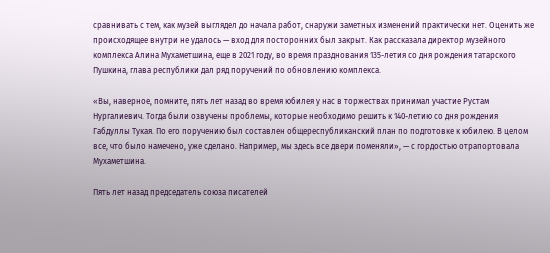сравнивать с тем, как музей выглядел до начала работ, снаружи заметных изменений практически нет. Оценить же происходящее внутри не удалось — вход для посторонних был закрыт. Как рассказала директор музейного комплекса Алина Мухаметшина, еще в 2021 году, во время празднования 135-летия со дня рождения татарского Пушкина, глава республики дал ряд поручений по обновлению комплекса.

«Вы, наверное, помните, пять лет назад во время юбилея у нас в торжествах принимал участие Рустам Нургалиевич. Тогда были озвучены проблемы, которые необходимо решить к 140-летию со дня рождения Габдуллы Тукая. По его поручению был составлен общереспубликанский план по подготовке к юбилею. В целом все, что было намечено, уже сделано. Например, мы здесь все двери поменяли», — с гордостью отрапортовала Мухаметшина.

Пять лет назад председатель союза писателей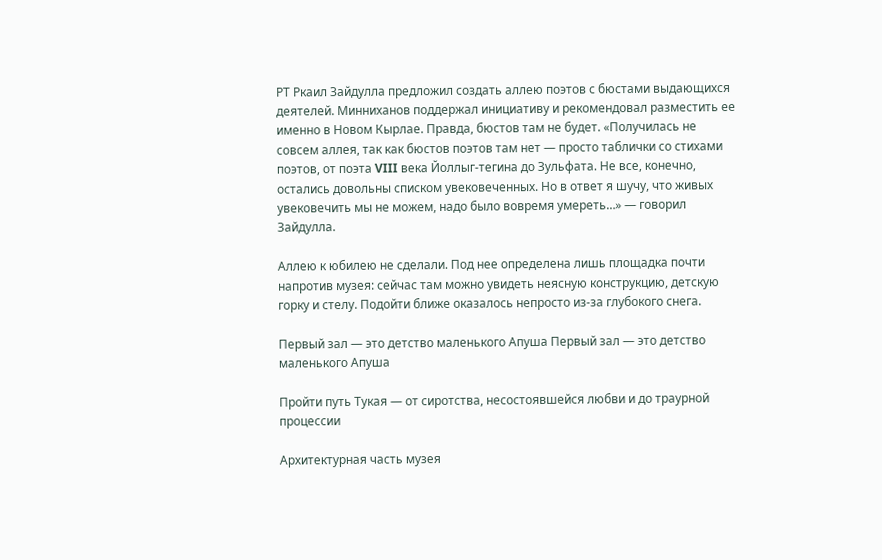РТ Ркаил Зайдулла предложил создать аллею поэтов с бюстами выдающихся деятелей. Минниханов поддержал инициативу и рекомендовал разместить ее именно в Новом Кырлае. Правда, бюстов там не будет. «Получилась не совсем аллея, так как бюстов поэтов там нет — просто таблички со стихами поэтов, от поэта VIII века Йоллыг-тегина до Зульфата. Не все, конечно, остались довольны списком увековеченных. Но в ответ я шучу, что живых увековечить мы не можем, надо было вовремя умереть…» — говорил Зайдулла.

Аллею к юбилею не сделали. Под нее определена лишь площадка почти напротив музея: сейчас там можно увидеть неясную конструкцию, детскую горку и стелу. Подойти ближе оказалось непросто из-за глубокого снега.

Первый зал — это детство маленького Апуша Первый зал — это детство маленького Апуша

Пройти путь Тукая — от сиротства, несостоявшейся любви и до траурной процессии

Архитектурная часть музея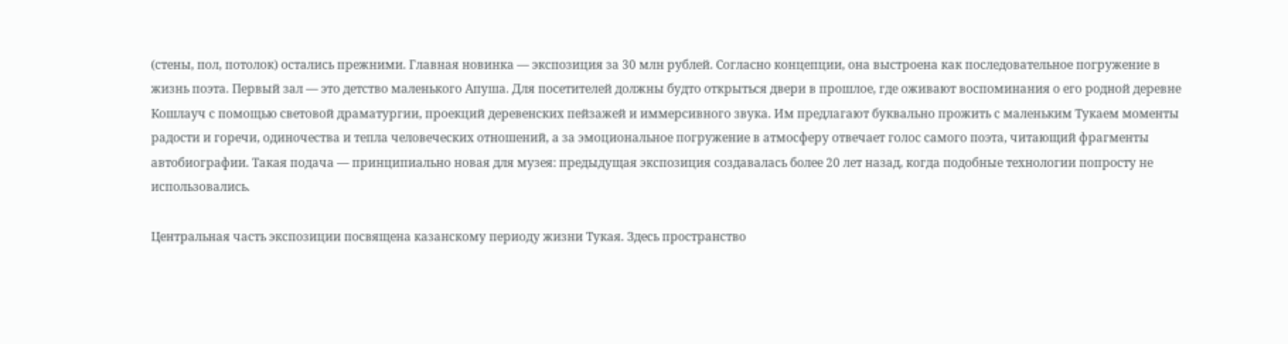(стены, пол, потолок) остались прежними. Главная новинка — экспозиция за 30 млн рублей. Согласно концепции, она выстроена как последовательное погружение в жизнь поэта. Первый зал — это детство маленького Апуша. Для посетителей должны будто открыться двери в прошлое, где оживают воспоминания о его родной деревне Кошлауч с помощью световой драматургии, проекций деревенских пейзажей и иммерсивного звука. Им предлагают буквально прожить с маленьким Тукаем моменты радости и горечи, одиночества и тепла человеческих отношений, а за эмоциональное погружение в атмосферу отвечает голос самого поэта, читающий фрагменты автобиографии. Такая подача — принципиально новая для музея: предыдущая экспозиция создавалась более 20 лет назад, когда подобные технологии попросту не использовались.

Центральная часть экспозиции посвящена казанскому периоду жизни Тукая. Здесь пространство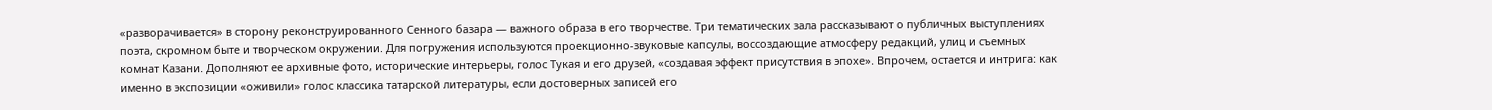«разворачивается» в сторону реконструированного Сенного базара — важного образа в его творчестве. Три тематических зала рассказывают о публичных выступлениях поэта, скромном быте и творческом окружении. Для погружения используются проекционно-звуковые капсулы, воссоздающие атмосферу редакций, улиц и съемных комнат Казани. Дополняют ее архивные фото, исторические интерьеры, голос Тукая и его друзей, «создавая эффект присутствия в эпохе». Впрочем, остается и интрига: как именно в экспозиции «оживили» голос классика татарской литературы, если достоверных записей его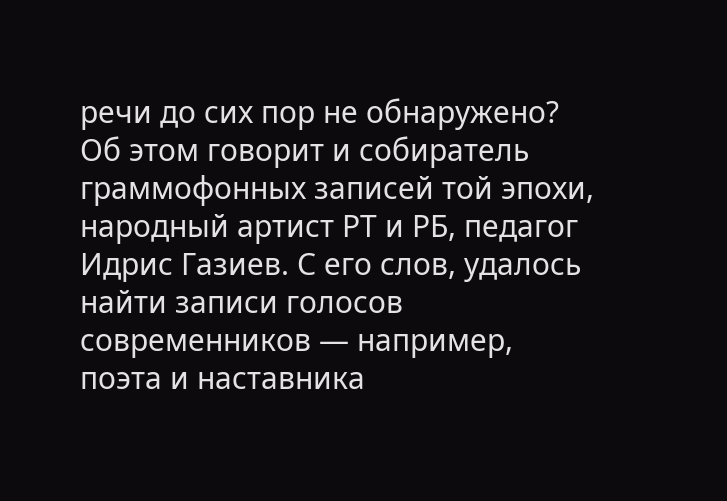речи до сих пор не обнаружено? Об этом говорит и собиратель граммофонных записей той эпохи, народный артист РТ и РБ, педагог Идрис Газиев. С его слов, удалось найти записи голосов современников — например, поэта и наставника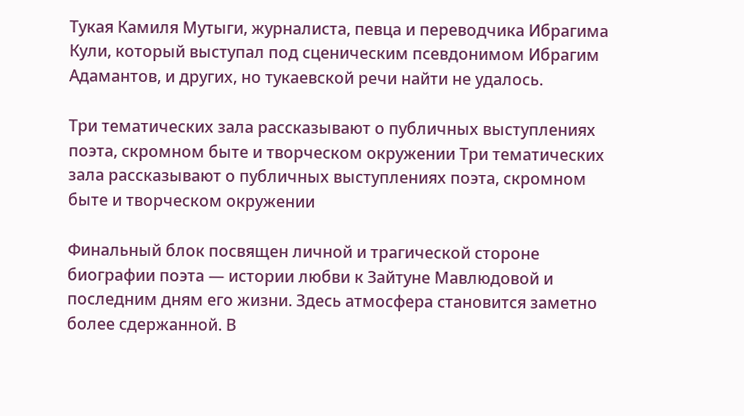Тукая Камиля Мутыги, журналиста, певца и переводчика Ибрагима Кули, который выступал под сценическим псевдонимом Ибрагим Адамантов, и других, но тукаевской речи найти не удалось.

Три тематических зала рассказывают о публичных выступлениях поэта, скромном быте и творческом окружении Три тематических зала рассказывают о публичных выступлениях поэта, скромном быте и творческом окружении

Финальный блок посвящен личной и трагической стороне биографии поэта — истории любви к Зайтуне Мавлюдовой и последним дням его жизни. Здесь атмосфера становится заметно более сдержанной. В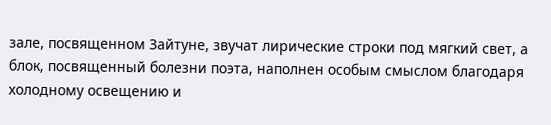зале, посвященном Зайтуне, звучат лирические строки под мягкий свет, а блок, посвященный болезни поэта, наполнен особым смыслом благодаря холодному освещению и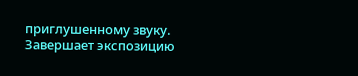приглушенному звуку. Завершает экспозицию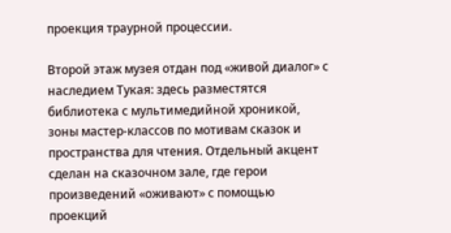проекция траурной процессии.

Второй этаж музея отдан под «живой диалог» с наследием Тукая: здесь разместятся библиотека с мультимедийной хроникой, зоны мастер-классов по мотивам сказок и пространства для чтения. Отдельный акцент сделан на сказочном зале, где герои произведений «оживают» с помощью проекций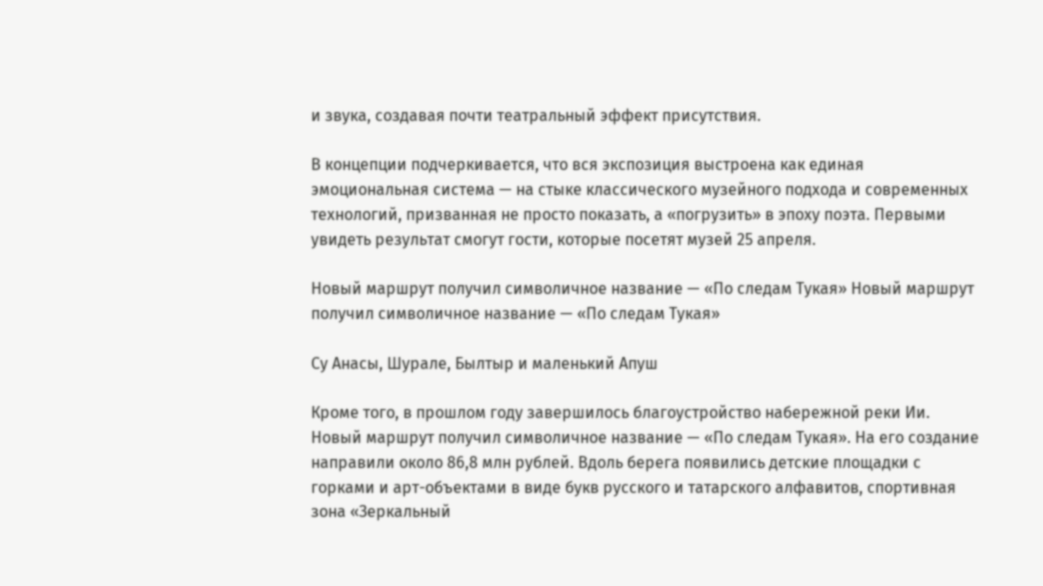и звука, создавая почти театральный эффект присутствия.

В концепции подчеркивается, что вся экспозиция выстроена как единая эмоциональная система — на стыке классического музейного подхода и современных технологий, призванная не просто показать, а «погрузить» в эпоху поэта. Первыми увидеть результат смогут гости, которые посетят музей 25 апреля.

Новый маршрут получил символичное название — «По следам Тукая» Новый маршрут получил символичное название — «По следам Тукая»

Су Анасы, Шурале, Былтыр и маленький Апуш

Кроме того, в прошлом году завершилось благоустройство набережной реки Ии. Новый маршрут получил символичное название — «По следам Тукая». На его создание направили около 86,8 млн рублей. Вдоль берега появились детские площадки с горками и арт-объектами в виде букв русского и татарского алфавитов, спортивная зона «Зеркальный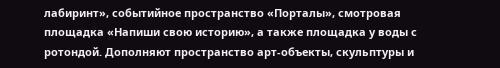лабиринт», событийное пространство «Порталы», смотровая площадка «Напиши свою историю», а также площадка у воды с ротондой. Дополняют пространство арт-объекты, скульптуры и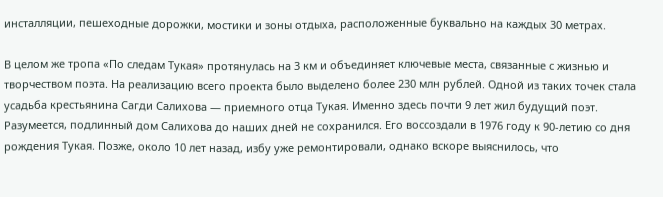инсталляции, пешеходные дорожки, мостики и зоны отдыха, расположенные буквально на каждых 30 метрах.

В целом же тропа «По следам Тукая» протянулась на 3 км и объединяет ключевые места, связанные с жизнью и творчеством поэта. На реализацию всего проекта было выделено более 230 млн рублей. Одной из таких точек стала усадьба крестьянина Сагди Салихова — приемного отца Тукая. Именно здесь почти 9 лет жил будущий поэт. Разумеется, подлинный дом Салихова до наших дней не сохранился. Его воссоздали в 1976 году к 90-летию со дня рождения Тукая. Позже, около 10 лет назад, избу уже ремонтировали, однако вскоре выяснилось, что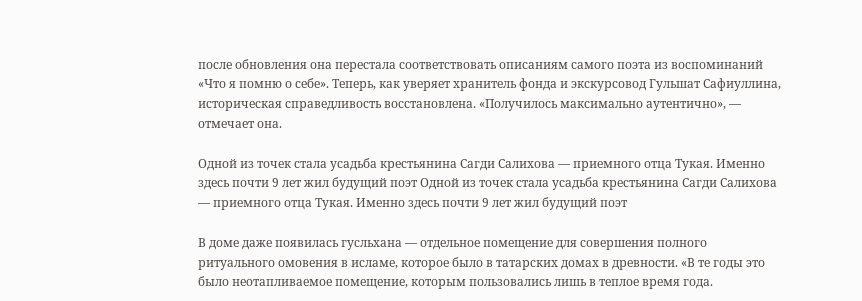после обновления она перестала соответствовать описаниям самого поэта из воспоминаний «Что я помню о себе». Теперь, как уверяет хранитель фонда и экскурсовод Гульшат Сафиуллина, историческая справедливость восстановлена. «Получилось максимально аутентично», — отмечает она.

Одной из точек стала усадьба крестьянина Сагди Салихова — приемного отца Тукая. Именно здесь почти 9 лет жил будущий поэт Одной из точек стала усадьба крестьянина Сагди Салихова — приемного отца Тукая. Именно здесь почти 9 лет жил будущий поэт

В доме даже появилась гусльхана — отдельное помещение для совершения полного ритуального омовения в исламе, которое было в татарских домах в древности. «В те годы это было неотапливаемое помещение, которым пользовались лишь в теплое время года.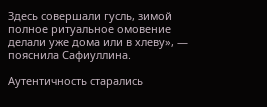Здесь совершали гусль, зимой полное ритуальное омовение делали уже дома или в хлеву», — пояснила Сафиуллина.

Аутентичность старались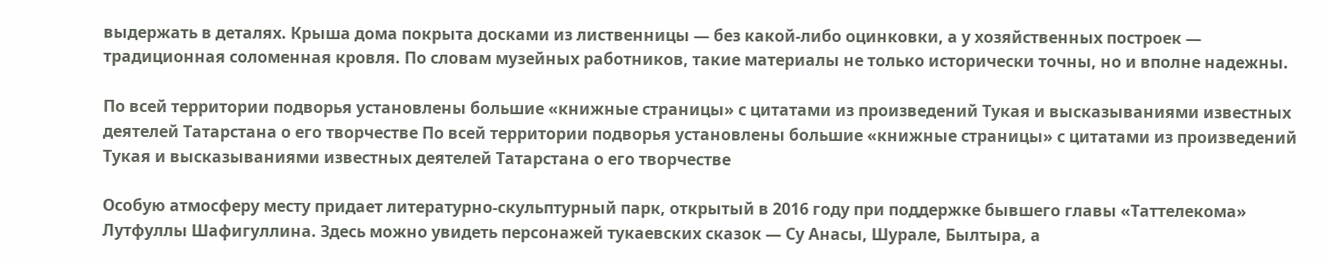выдержать в деталях. Крыша дома покрыта досками из лиственницы — без какой-либо оцинковки, а у хозяйственных построек — традиционная соломенная кровля. По словам музейных работников, такие материалы не только исторически точны, но и вполне надежны.

По всей территории подворья установлены большие «книжные страницы» с цитатами из произведений Тукая и высказываниями известных деятелей Татарстана о его творчестве По всей территории подворья установлены большие «книжные страницы» с цитатами из произведений Тукая и высказываниями известных деятелей Татарстана о его творчестве

Особую атмосферу месту придает литературно-скульптурный парк, открытый в 2016 году при поддержке бывшего главы «Таттелекома» Лутфуллы Шафигуллина. Здесь можно увидеть персонажей тукаевских сказок — Су Анасы, Шурале, Былтыра, а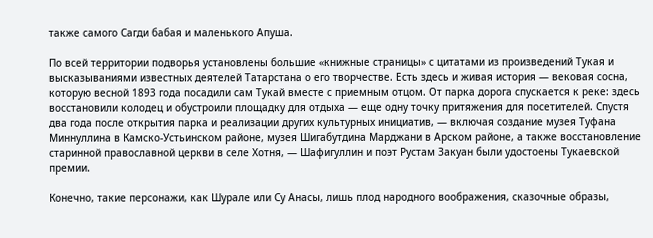также самого Сагди бабая и маленького Апуша.

По всей территории подворья установлены большие «книжные страницы» с цитатами из произведений Тукая и высказываниями известных деятелей Татарстана о его творчестве. Есть здесь и живая история — вековая сосна, которую весной 1893 года посадили сам Тукай вместе с приемным отцом. От парка дорога спускается к реке: здесь восстановили колодец и обустроили площадку для отдыха — еще одну точку притяжения для посетителей. Спустя два года после открытия парка и реализации других культурных инициатив, — включая создание музея Туфана Миннуллина в Камско-Устьинском районе, музея Шигабутдина Марджани в Арском районе, а также восстановление старинной православной церкви в селе Хотня, — Шафигуллин и поэт Рустам Закуан были удостоены Тукаевской премии.

Конечно, такие персонажи, как Шурале или Су Анасы, лишь плод народного воображения, сказочные образы,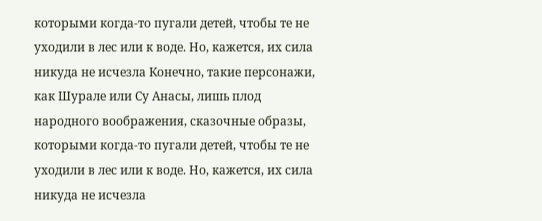которыми когда-то пугали детей, чтобы те не уходили в лес или к воде. Но, кажется, их сила никуда не исчезла Конечно, такие персонажи, как Шурале или Су Анасы, лишь плод народного воображения, сказочные образы, которыми когда-то пугали детей, чтобы те не уходили в лес или к воде. Но, кажется, их сила никуда не исчезла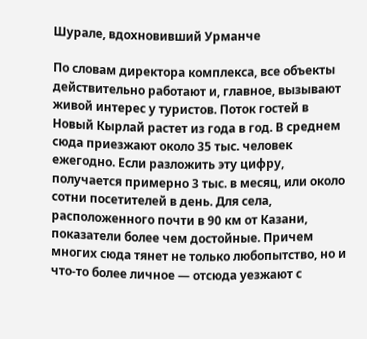Шурале, вдохновивший Урманче

По словам директора комплекса, все объекты действительно работают и, главное, вызывают живой интерес у туристов. Поток гостей в Новый Кырлай растет из года в год. В среднем сюда приезжают около 35 тыс. человек ежегодно. Если разложить эту цифру, получается примерно 3 тыс. в месяц, или около сотни посетителей в день. Для села, расположенного почти в 90 км от Казани, показатели более чем достойные. Причем многих сюда тянет не только любопытство, но и что-то более личное — отсюда уезжают с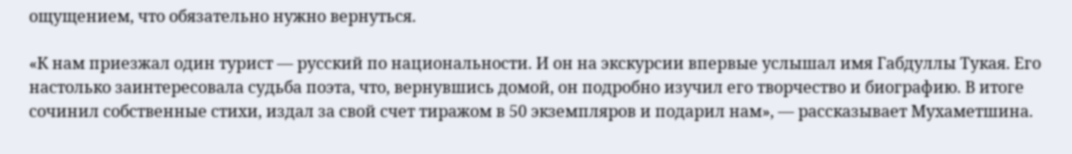ощущением, что обязательно нужно вернуться.

«К нам приезжал один турист — русский по национальности. И он на экскурсии впервые услышал имя Габдуллы Тукая. Его настолько заинтересовала судьба поэта, что, вернувшись домой, он подробно изучил его творчество и биографию. В итоге сочинил собственные стихи, издал за свой счет тиражом в 50 экземпляров и подарил нам», — рассказывает Мухаметшина.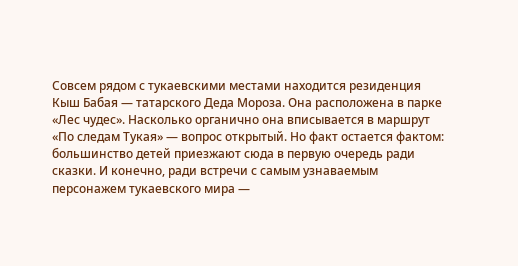Совсем рядом с тукаевскими местами находится резиденция Кыш Бабая — татарского Деда Мороза. Она расположена в парке «Лес чудес». Насколько органично она вписывается в маршрут «По следам Тукая» — вопрос открытый. Но факт остается фактом: большинство детей приезжают сюда в первую очередь ради сказки. И конечно, ради встречи с самым узнаваемым персонажем тукаевского мира —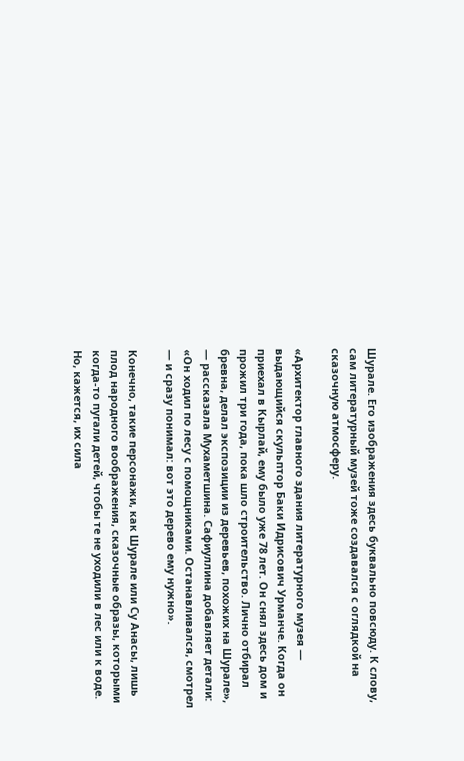Шурале. Его изображения здесь буквально повсюду. К слову, сам литературный музей тоже создавался с оглядкой на сказочную атмосферу.

«Архитектор главного здания литературного музея — выдающийся скульптор Баки Идрисович Урманче. Когда он приехал в Кырлай, ему было уже 78 лет. Он снял здесь дом и прожил три года, пока шло строительство. Лично отбирал бревна, делал экспозиции из деревьев, похожих на Шурале», — рассказала Мухаметшина. Сафиуллина добавляет детали: «Он ходил по лесу с помощниками. Останавливался, смотрел — и сразу понимал: вот это дерево ему нужно».

Конечно, такие персонажи, как Шурале или Су Анасы, лишь плод народного воображения, сказочные образы, которыми когда-то пугали детей, чтобы те не уходили в лес или к воде. Но, кажется, их сила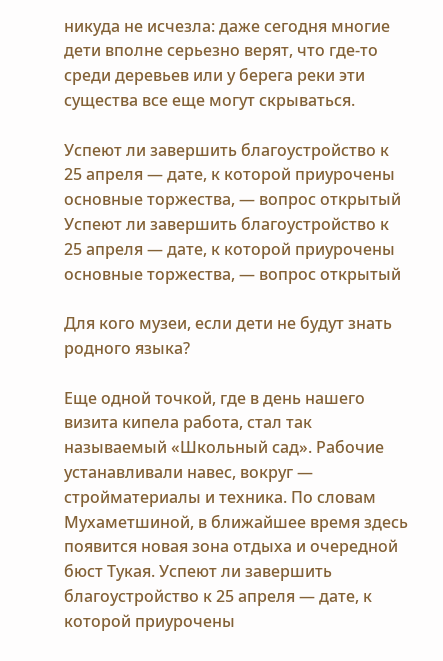никуда не исчезла: даже сегодня многие дети вполне серьезно верят, что где-то среди деревьев или у берега реки эти существа все еще могут скрываться.

Успеют ли завершить благоустройство к 25 апреля — дате, к которой приурочены основные торжества, — вопрос открытый Успеют ли завершить благоустройство к 25 апреля — дате, к которой приурочены основные торжества, — вопрос открытый

Для кого музеи, если дети не будут знать родного языка?

Еще одной точкой, где в день нашего визита кипела работа, стал так называемый «Школьный сад». Рабочие устанавливали навес, вокруг — стройматериалы и техника. По словам Мухаметшиной, в ближайшее время здесь появится новая зона отдыха и очередной бюст Тукая. Успеют ли завершить благоустройство к 25 апреля — дате, к которой приурочены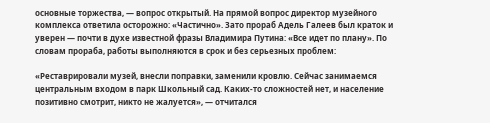основные торжества, — вопрос открытый. На прямой вопрос директор музейного комплекса ответила осторожно: «Частично». Зато прораб Адель Галеев был краток и уверен — почти в духе известной фразы Владимира Путина: «Все идет по плану». По словам прораба, работы выполняются в срок и без серьезных проблем:

«Реставрировали музей, внесли поправки, заменили кровлю. Сейчас занимаемся центральным входом в парк Школьный сад. Каких-то сложностей нет, и население позитивно смотрит, никто не жалуется», — отчитался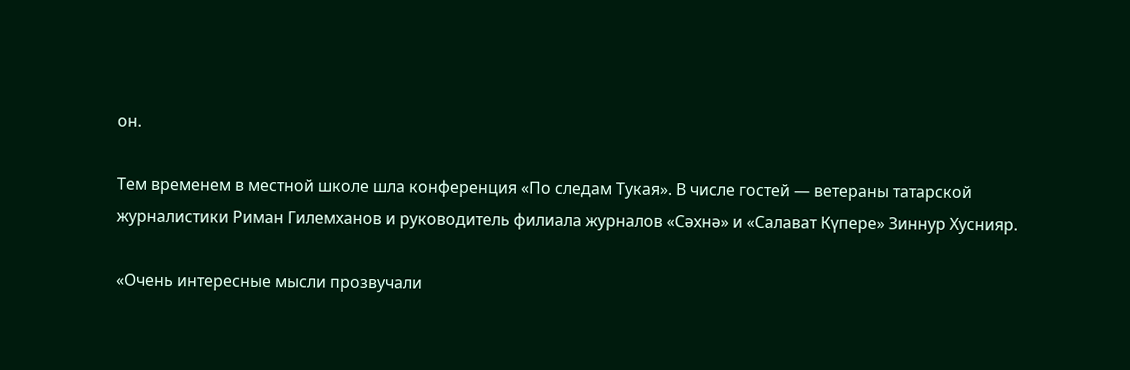он.

Тем временем в местной школе шла конференция «По следам Тукая». В числе гостей — ветераны татарской журналистики Риман Гилемханов и руководитель филиала журналов «Сәхнә» и «Салават Күпере» Зиннур Хуснияр.

«Очень интересные мысли прозвучали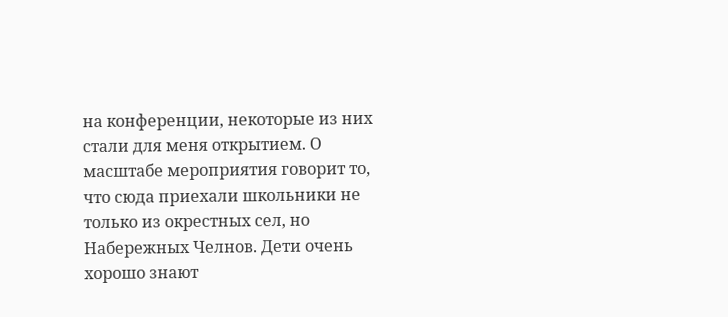на конференции, некоторые из них стали для меня открытием. О масштабе мероприятия говорит то, что сюда приехали школьники не только из окрестных сел, но Набережных Челнов. Дети очень хорошо знают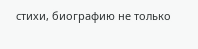стихи, биографию не только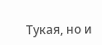Тукая, но и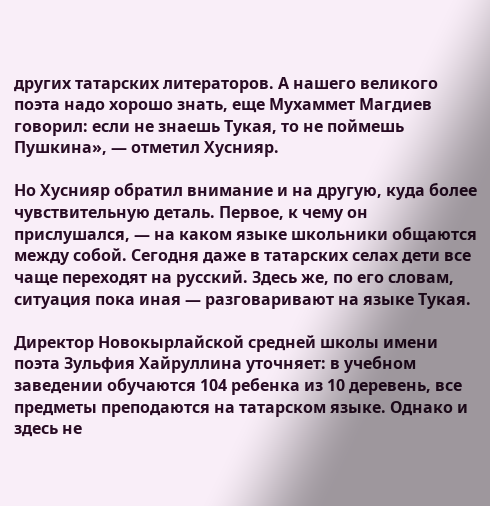других татарских литераторов. А нашего великого поэта надо хорошо знать, еще Мухаммет Магдиев говорил: если не знаешь Тукая, то не поймешь Пушкина», — отметил Хуснияр.

Но Хуснияр обратил внимание и на другую, куда более чувствительную деталь. Первое, к чему он прислушался, — на каком языке школьники общаются между собой. Сегодня даже в татарских селах дети все чаще переходят на русский. Здесь же, по его словам, ситуация пока иная — разговаривают на языке Тукая.

Директор Новокырлайской средней школы имени поэта Зульфия Хайруллина уточняет: в учебном заведении обучаются 104 ребенка из 10 деревень, все предметы преподаются на татарском языке. Однако и здесь не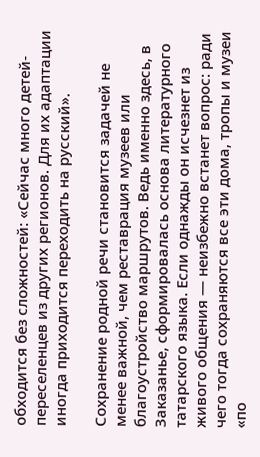обходится без сложностей: «Сейчас много детей-переселенцев из других регионов. Для их адаптации иногда приходится переходить на русский».

Сохранение родной речи становится задачей не менее важной, чем реставрация музеев или благоустройство маршрутов. Ведь именно здесь, в Заказанье, сформировалась основа литературного татарского языка. Если однажды он исчезнет из живого общения — неизбежно встанет вопрос: ради чего тогда сохраняются все эти дома, тропы и музеи «по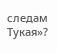следам Тукая»?